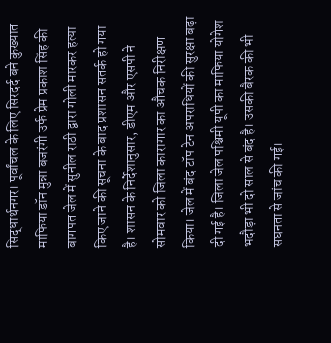सिद्धार्थनगर। पूर्वांचल के लिए सिरदर्द बने कुख्यात माफिया डॉन मुन्ना बजरंगी उर्फ प्रेम प्रकाश सिंह की बागपत जेल में सुनील राठी द्वारा गोली मारकर हत्या किए जाने की सूचना के बाद प्रशासन सतर्क हो गया है। शासन के निर्देशानुसार, डीएम और एसपी ने सोमवार को जिला कारागार का औचक निरीक्षण किया। जेल में बंद टॉप टेन अपराधियों की सुरक्षा बढ़ा दी गई है। जिला जेल पश्चिमी यूपी का माफिया योगेश भदौड़ा भी दो साल से बंद है। उसकी बैरक की भी सघनता से जांच की गई।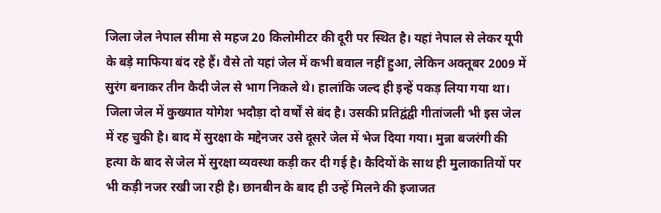जिला जेल नेपाल सीमा से महज 20 किलोमीटर की दूरी पर स्थित है। यहां नेपाल से लेकर यूपी के बड़े माफिया बंद रहे हैं। वैसे तो यहां जेल में कभी बवाल नहीं हुआ, लेकिन अक्तूबर 2009 में सुरंग बनाकर तीन कैदी जेल से भाग निकले थे। हालांकि जल्द ही इन्हें पकड़ लिया गया था। जिला जेल में कुख्यात योगेश भदौड़ा दो वर्षों से बंद है। उसकी प्रतिद्वंद्वी गीतांजली भी इस जेल में रह चुकी है। बाद में सुरक्षा के मद्देनजर उसे दूसरे जेल में भेज दिया गया। मुन्ना बजरंगी की हत्या के बाद से जेल में सुरक्षा व्यवस्था कड़ी कर दी गई है। कैदियों के साथ ही मुलाकातियों पर भी कड़ी नजर रखी जा रही है। छानबीन के बाद ही उन्हें मिलने की इजाजत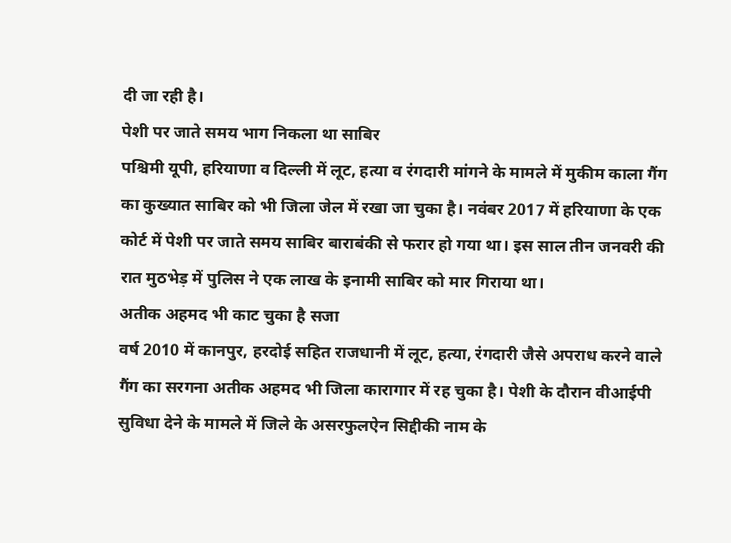दी जा रही है।
पेशी पर जाते समय भाग निकला था साबिर
पश्चिमी यूपी, हरियाणा व दिल्ली में लूट, हत्या व रंगदारी मांगने के मामले में मुकीम काला गैंग का कुख्यात साबिर को भी जिला जेल में रखा जा चुका है। नवंबर 2017 में हरियाणा के एक कोर्ट में पेशी पर जाते समय साबिर बाराबंकी से फरार हो गया था। इस साल तीन जनवरी की रात मुठभेड़ में पुलिस ने एक लाख के इनामी साबिर को मार गिराया था।
अतीक अहमद भी काट चुका है सजा
वर्ष 2010 में कानपुर, हरदोई सहित राजधानी में लूट, हत्या, रंगदारी जैसे अपराध करने वाले गैंग का सरगना अतीक अहमद भी जिला कारागार में रह चुका है। पेशी के दौरान वीआईपी सुविधा देने के मामले में जिले के असरफुलऐन सिद्दीकी नाम के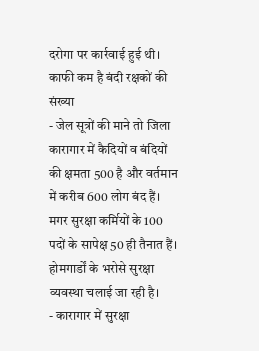दरोगा पर कार्रवाई हुई थी।
काफी कम है बंदी रक्षकों की संख्या
- जेल सूत्रों की माने तो जिला कारागार में कैदियों व बंदियों की क्षमता 500 है और वर्तमान में करीब 600 लोग बंद हैं। मगर सुरक्षा कर्मियों के 100 पदों के सापेक्ष 50 ही तैनात हैं। होमगार्डों के भरोसे सुरक्षा व्यवस्था चलाई जा रही है।
- कारागार में सुरक्षा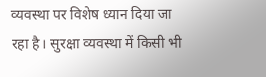व्यवस्था पर विशेष ध्यान दिया जा रहा है। सुरक्षा व्यवस्था में किसी भी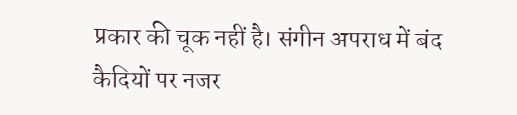प्रकार की चूक नहीं है। संगीन अपराध में बंद कैदियों पर नजर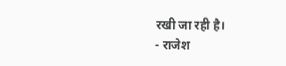रखी जा रही है।
- राजेश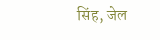सिंह, जेल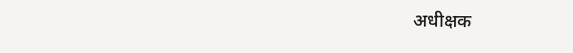अधीक्षक